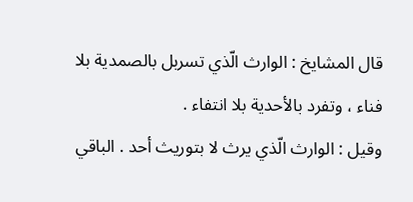قال المشايخ : الوارث الّذي تسربل بالصمدية بلا فناء ، وتفرد بالأحدية بلا انتفاء .
وقيل : الوارث الّذي يرث لا بتوريث أحد . الباقي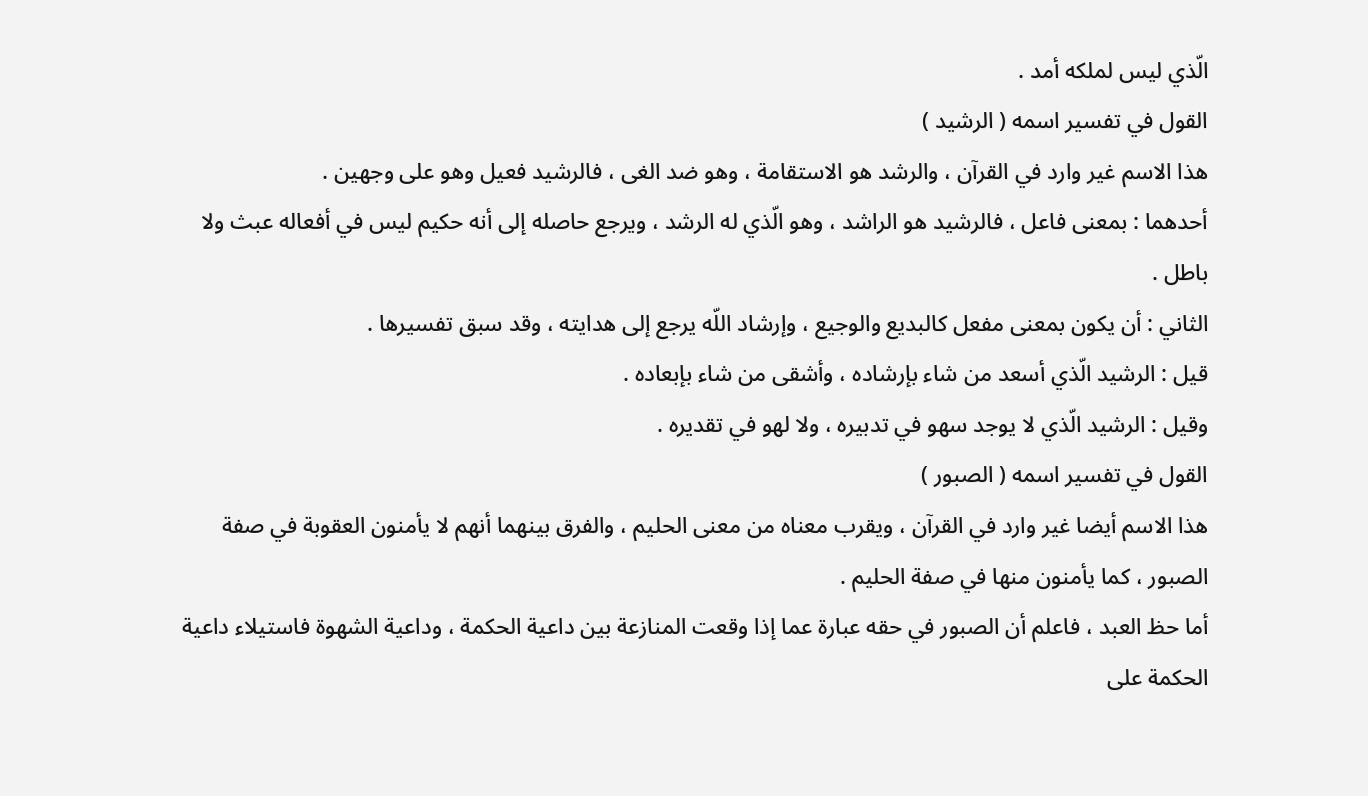الّذي ليس لملكه أمد .
القول في تفسير اسمه ( الرشيد )
هذا الاسم غير وارد في القرآن ، والرشد هو الاستقامة ، وهو ضد الغى ، فالرشيد فعيل وهو على وجهين .
أحدهما : بمعنى فاعل ، فالرشيد هو الراشد ، وهو الّذي له الرشد ، ويرجع حاصله إلى أنه حكيم ليس في أفعاله عبث ولا باطل .
الثاني : أن يكون بمعنى مفعل كالبديع والوجيع ، وإرشاد اللّه يرجع إلى هدايته ، وقد سبق تفسيرها .
قيل : الرشيد الّذي أسعد من شاء بإرشاده ، وأشقى من شاء بإبعاده .
وقيل : الرشيد الّذي لا يوجد سهو في تدبيره ، ولا لهو في تقديره .
القول في تفسير اسمه ( الصبور )
هذا الاسم أيضا غير وارد في القرآن ، ويقرب معناه من معنى الحليم ، والفرق بينهما أنهم لا يأمنون العقوبة في صفة الصبور ، كما يأمنون منها في صفة الحليم .
أما حظ العبد ، فاعلم أن الصبور في حقه عبارة عما إذا وقعت المنازعة بين داعية الحكمة ، وداعية الشهوة فاستيلاء داعية الحكمة على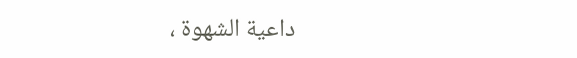داعية الشهوة ،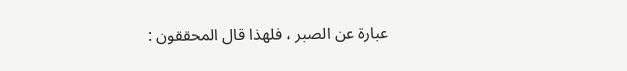عبارة عن الصبر ، فلهذا قال المحققون :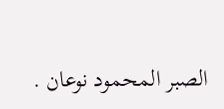الصبر المحمود نوعان .